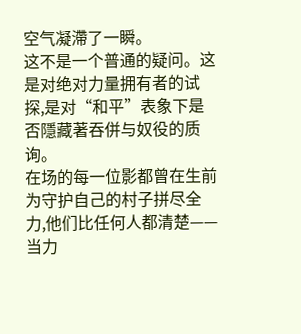空气凝滯了一瞬。
这不是一个普通的疑问。这是对绝对力量拥有者的试探,是对“和平”表象下是否隱藏著吞併与奴役的质询。
在场的每一位影都曾在生前为守护自己的村子拼尽全力,他们比任何人都清楚——当力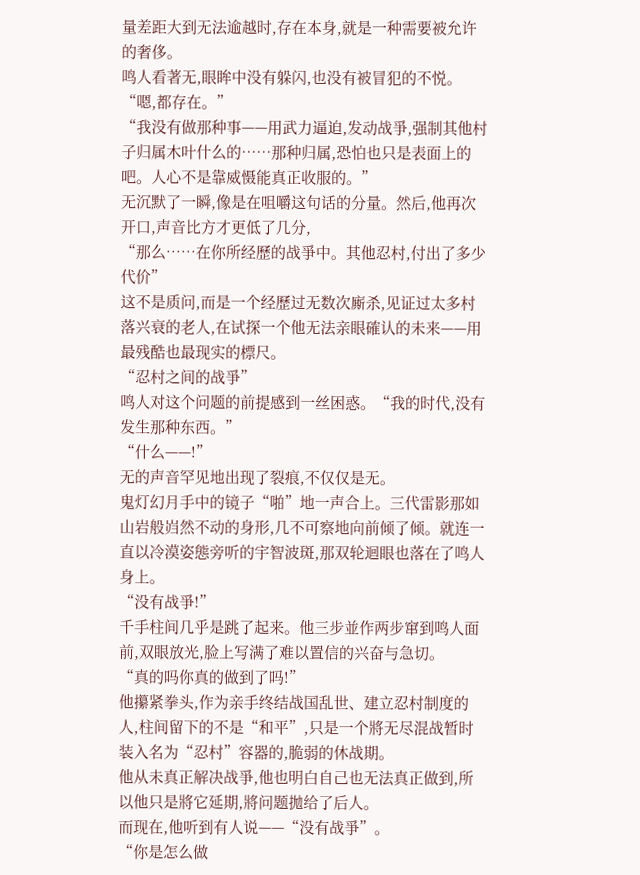量差距大到无法逾越时,存在本身,就是一种需要被允许的奢侈。
鸣人看著无,眼眸中没有躲闪,也没有被冒犯的不悦。
“嗯,都存在。”
“我没有做那种事——用武力逼迫,发动战爭,强制其他村子归属木叶什么的……那种归属,恐怕也只是表面上的吧。人心不是靠威慑能真正收服的。”
无沉默了一瞬,像是在咀嚼这句话的分量。然后,他再次开口,声音比方才更低了几分,
“那么……在你所经歷的战爭中。其他忍村,付出了多少代价”
这不是质问,而是一个经歷过无数次廝杀,见证过太多村落兴衰的老人,在试探一个他无法亲眼確认的未来——用最残酷也最现实的標尺。
“忍村之间的战爭”
鸣人对这个问题的前提感到一丝困惑。“我的时代,没有发生那种东西。”
“什么——!”
无的声音罕见地出现了裂痕,不仅仅是无。
鬼灯幻月手中的镜子“啪”地一声合上。三代雷影那如山岩般岿然不动的身形,几不可察地向前倾了倾。就连一直以冷漠姿態旁听的宇智波斑,那双轮迴眼也落在了鸣人身上。
“没有战爭!”
千手柱间几乎是跳了起来。他三步並作两步窜到鸣人面前,双眼放光,脸上写满了难以置信的兴奋与急切。
“真的吗你真的做到了吗!”
他攥紧拳头,作为亲手终结战国乱世、建立忍村制度的人,柱间留下的不是“和平”,只是一个將无尽混战暂时装入名为“忍村”容器的,脆弱的休战期。
他从未真正解决战爭,他也明白自己也无法真正做到,所以他只是將它延期,將问题拋给了后人。
而现在,他听到有人说——“没有战爭”。
“你是怎么做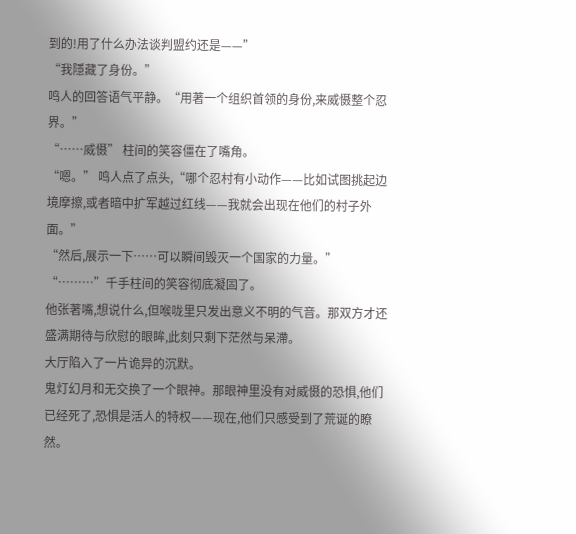到的!用了什么办法谈判盟约还是——”
“我隱藏了身份。”
鸣人的回答语气平静。“用著一个组织首领的身份,来威慑整个忍界。”
“……威慑” 柱间的笑容僵在了嘴角。
“嗯。” 鸣人点了点头,“哪个忍村有小动作——比如试图挑起边境摩擦,或者暗中扩军越过红线——我就会出现在他们的村子外面。”
“然后,展示一下……可以瞬间毁灭一个国家的力量。”
“………”千手柱间的笑容彻底凝固了。
他张著嘴,想说什么,但喉咙里只发出意义不明的气音。那双方才还盛满期待与欣慰的眼眸,此刻只剩下茫然与呆滯。
大厅陷入了一片诡异的沉默。
鬼灯幻月和无交换了一个眼神。那眼神里没有对威慑的恐惧,他们已经死了,恐惧是活人的特权——现在,他们只感受到了荒诞的瞭然。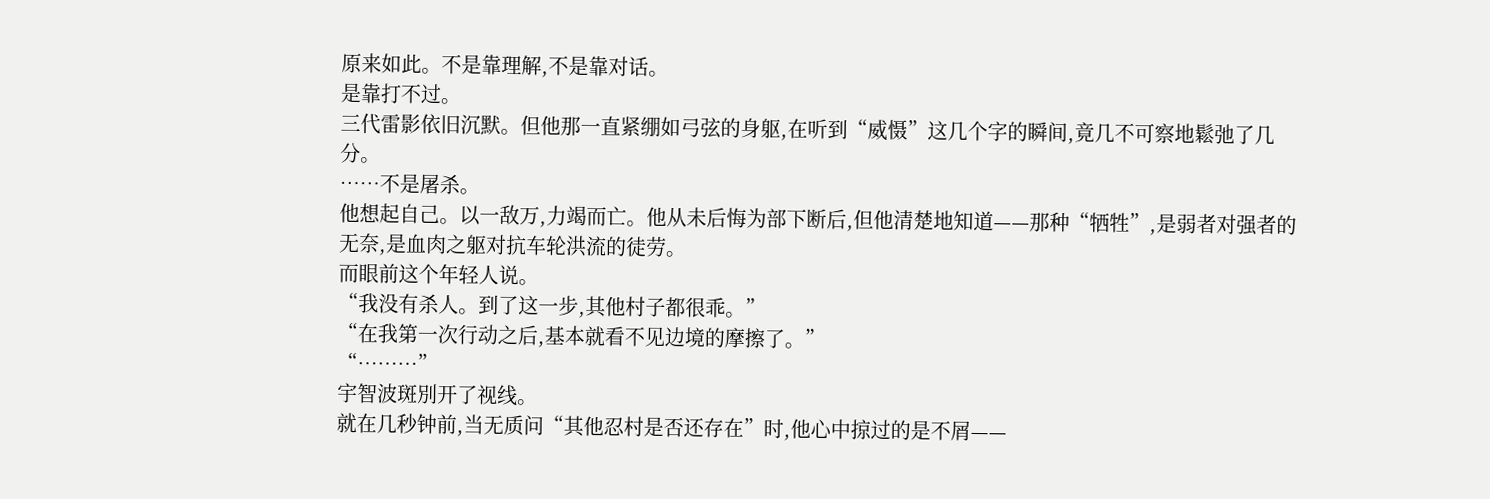原来如此。不是靠理解,不是靠对话。
是靠打不过。
三代雷影依旧沉默。但他那一直紧绷如弓弦的身躯,在听到“威慑”这几个字的瞬间,竟几不可察地鬆弛了几分。
……不是屠杀。
他想起自己。以一敌万,力竭而亡。他从未后悔为部下断后,但他清楚地知道——那种“牺牲”,是弱者对强者的无奈,是血肉之躯对抗车轮洪流的徒劳。
而眼前这个年轻人说。
“我没有杀人。到了这一步,其他村子都很乖。”
“在我第一次行动之后,基本就看不见边境的摩擦了。”
“………”
宇智波斑別开了视线。
就在几秒钟前,当无质问“其他忍村是否还存在”时,他心中掠过的是不屑——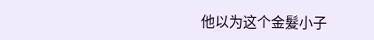他以为这个金髮小子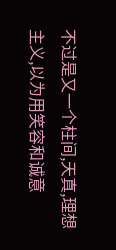不过是又一个柱间,天真,理想主义,以为用笑容和诚意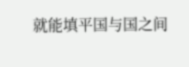就能填平国与国之间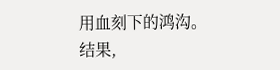用血刻下的鸿沟。
结果,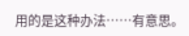用的是这种办法……有意思。